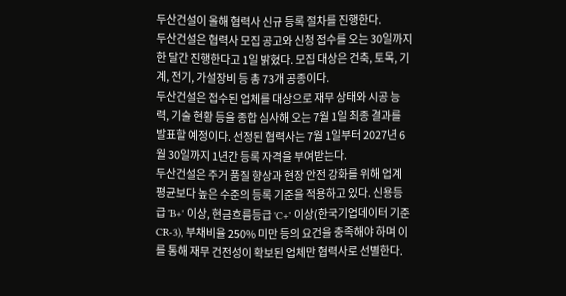두산건설이 올해 협력사 신규 등록 절차를 진행한다.
두산건설은 협력사 모집 공고와 신청 접수를 오는 30일까지 한 달간 진행한다고 1일 밝혔다. 모집 대상은 건축, 토목, 기계, 전기, 가설장비 등 총 73개 공종이다.
두산건설은 접수된 업체를 대상으로 재무 상태와 시공 능력, 기술 현황 등을 종합 심사해 오는 7월 1일 최종 결과를 발표할 예정이다. 선정된 협력사는 7월 1일부터 2027년 6월 30일까지 1년간 등록 자격을 부여받는다.
두산건설은 주거 품질 향상과 현장 안전 강화를 위해 업계 평균보다 높은 수준의 등록 기준을 적용하고 있다. 신용등급 'B+' 이상, 현금흐름등급 'C+' 이상(한국기업데이터 기준 CR-3), 부채비율 250% 미만 등의 요건을 충족해야 하며 이를 통해 재무 건전성이 확보된 업체만 협력사로 선별한다.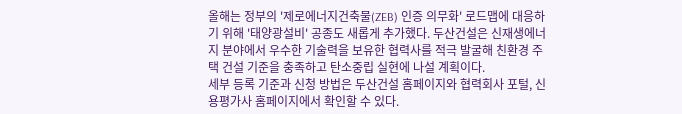올해는 정부의 '제로에너지건축물(ZEB) 인증 의무화' 로드맵에 대응하기 위해 '태양광설비' 공종도 새롭게 추가했다. 두산건설은 신재생에너지 분야에서 우수한 기술력을 보유한 협력사를 적극 발굴해 친환경 주택 건설 기준을 충족하고 탄소중립 실현에 나설 계획이다.
세부 등록 기준과 신청 방법은 두산건설 홈페이지와 협력회사 포털, 신용평가사 홈페이지에서 확인할 수 있다.